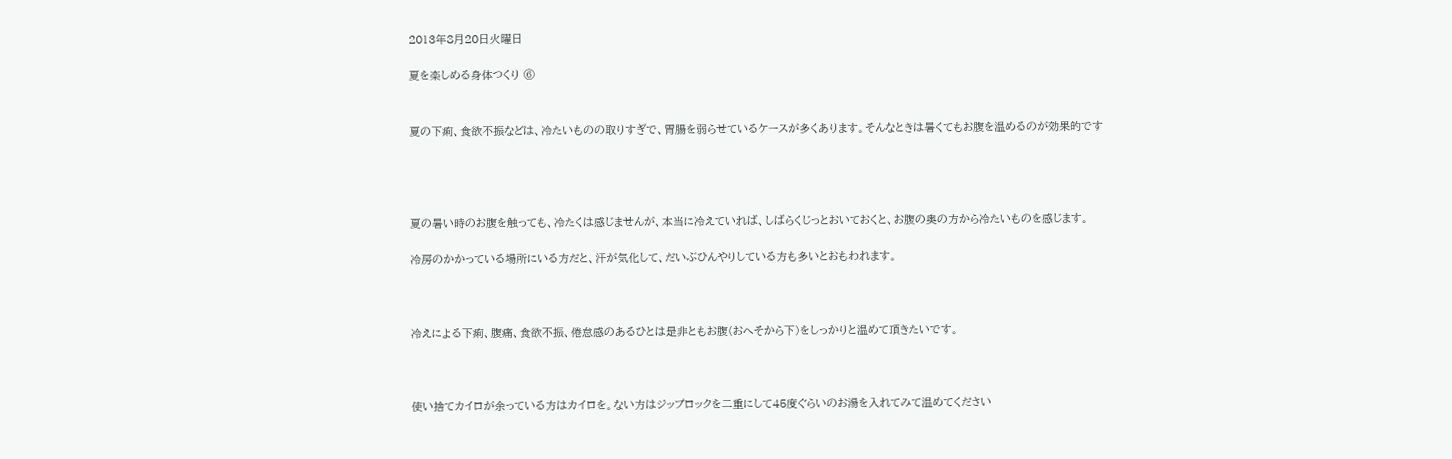2013年8月20日火曜日

夏を楽しめる身体つくり ⑥


夏の下痢、食欲不振などは、冷たいものの取りすぎで、胃腸を弱らせているケースが多くあります。そんなときは暑くてもお腹を温めるのが効果的です




夏の暑い時のお腹を触っても、冷たくは感じませんが、本当に冷えていれば、しばらくじっとおいておくと、お腹の奥の方から冷たいものを感じます。

冷房のかかっている場所にいる方だと、汗が気化して、だいぶひんやりしている方も多いとおもわれます。



冷えによる下痢、腹痛、食欲不振、倦怠感のあるひとは是非ともお腹(おへそから下)をしっかりと温めて頂きたいです。



使い捨てカイロが余っている方はカイロを。ない方はジップロックを二重にして45度ぐらいのお湯を入れてみて温めてください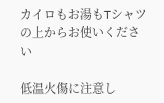カイロもお湯もTシャツの上からお使いください

低温火傷に注意し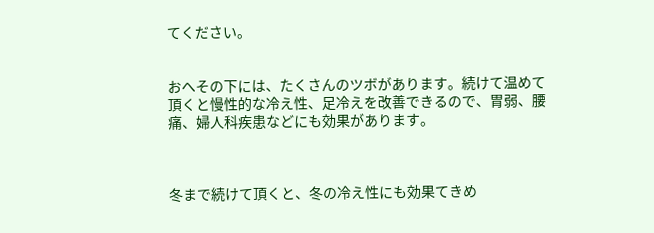てください。


おへその下には、たくさんのツボがあります。続けて温めて頂くと慢性的な冷え性、足冷えを改善できるので、胃弱、腰痛、婦人科疾患などにも効果があります。



冬まで続けて頂くと、冬の冷え性にも効果てきめ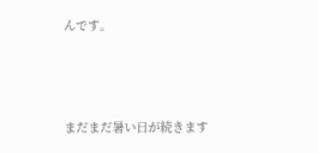んです。



まだまだ暑い日が続きます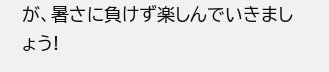が、暑さに負けず楽しんでいきましょう!